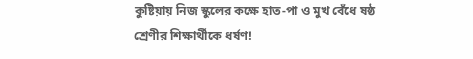কুষ্টিয়ায় নিজ স্কুলের কক্ষে হাত-পা ও মুখ বেঁধে ষষ্ঠ শ্রেণীর শিক্ষার্থীকে ধর্ষণ!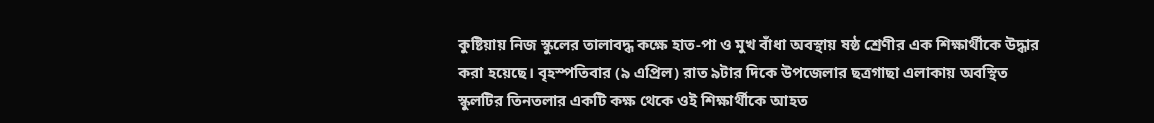কুষ্টিয়ায় নিজ স্কুলের তালাবদ্ধ কক্ষে হাত-পা ও মুখ বাঁধা অবস্থায় ষষ্ঠ শ্রেণীর এক শিক্ষার্থীকে উদ্ধার করা হয়েছে। বৃহস্পতিবার (৯ এপ্রিল) রাত ৯টার দিকে উপজেলার ছত্রগাছা এলাকায় অবস্থিত স্কুলটির তিনতলার একটি কক্ষ থেকে ওই শিক্ষার্থীকে আহত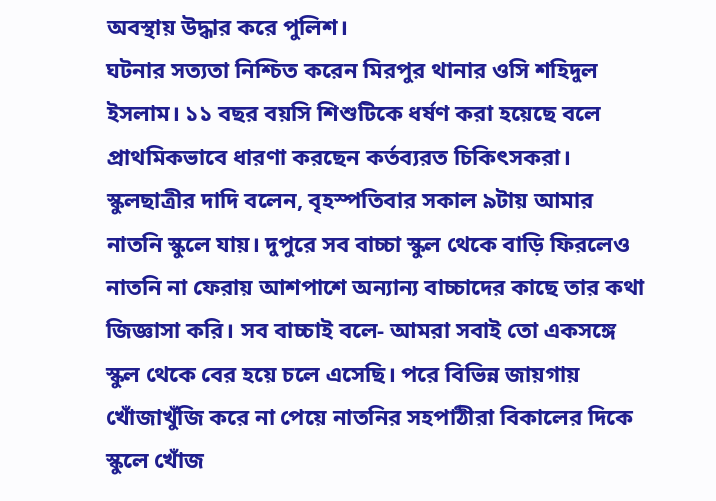অবস্থায় উদ্ধার করে পুলিশ।
ঘটনার সত্যতা নিশ্চিত করেন মিরপুর থানার ওসি শহিদুল ইসলাম। ১১ বছর বয়সি শিশুটিকে ধর্ষণ করা হয়েছে বলে প্রাথমিকভাবে ধারণা করছেন কর্তব্যরত চিকিৎসকরা।
স্কুলছাত্রীর দাদি বলেন, বৃহস্পতিবার সকাল ৯টায় আমার নাতনি স্কুলে যায়। দুপুরে সব বাচ্চা স্কুল থেকে বাড়ি ফিরলেও নাতনি না ফেরায় আশপাশে অন্যান্য বাচ্চাদের কাছে তার কথা জিজ্ঞাসা করি। সব বাচ্চাই বলে- আমরা সবাই তো একসঙ্গে স্কুল থেকে বের হয়ে চলে এসেছি। পরে বিভিন্ন জায়গায় খোঁজাখুঁজি করে না পেয়ে নাতনির সহপাঠীরা বিকালের দিকে স্কুলে খোঁজ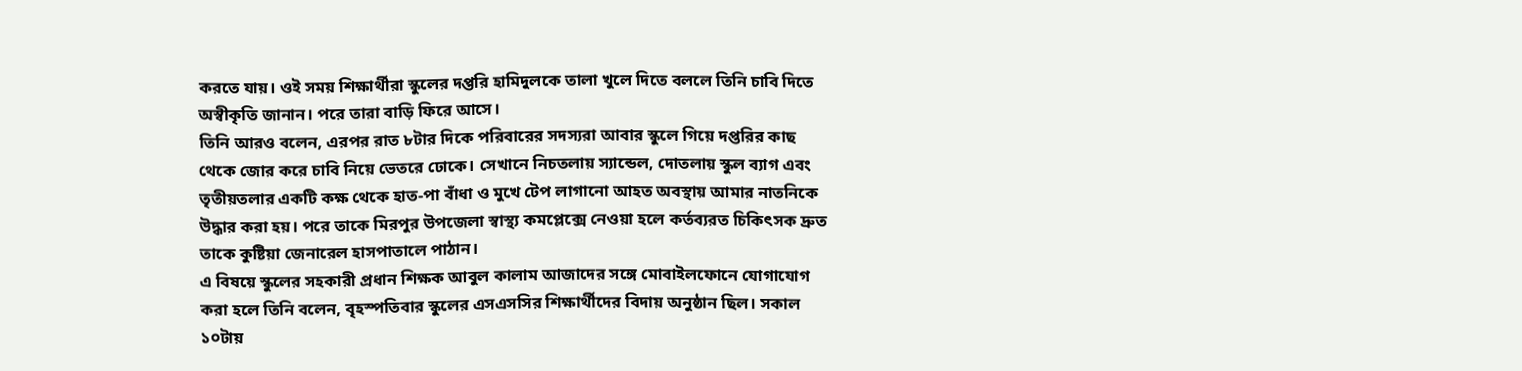করতে যায়। ওই সময় শিক্ষার্থীরা স্কুলের দপ্তরি হামিদুলকে তালা খুলে দিতে বললে তিনি চাবি দিতে অস্বীকৃতি জানান। পরে তারা বাড়ি ফিরে আসে।
তিনি আরও বলেন, এরপর রাত ৮টার দিকে পরিবারের সদস্যরা আবার স্কুলে গিয়ে দপ্তরির কাছ থেকে জোর করে চাবি নিয়ে ভেতরে ঢোকে। সেখানে নিচতলায় স্যান্ডেল, দোতলায় স্কুল ব্যাগ এবং তৃতীয়তলার একটি কক্ষ থেকে হাত-পা বাঁধা ও মুখে টেপ লাগানো আহত অবস্থায় আমার নাতনিকে উদ্ধার করা হয়। পরে তাকে মিরপুর উপজেলা স্বাস্থ্য কমপ্লেক্সে নেওয়া হলে কর্তব্যরত চিকিৎসক দ্রুত তাকে কুষ্টিয়া জেনারেল হাসপাতালে পাঠান।
এ বিষয়ে স্কুলের সহকারী প্রধান শিক্ষক আবুল কালাম আজাদের সঙ্গে মোবাইলফোনে যোগাযোগ করা হলে তিনি বলেন, বৃহস্পতিবার স্কুলের এসএসসির শিক্ষার্থীদের বিদায় অনুষ্ঠান ছিল। সকাল ১০টায়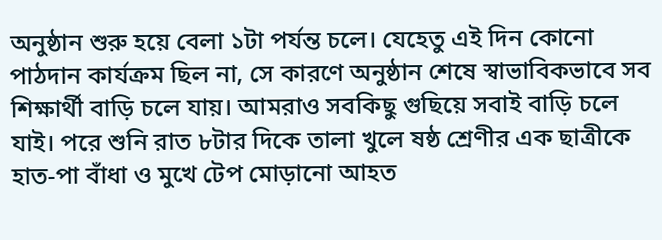অনুষ্ঠান শুরু হয়ে বেলা ১টা পর্যন্ত চলে। যেহেতু এই দিন কোনো পাঠদান কার্যক্রম ছিল না, সে কারণে অনুষ্ঠান শেষে স্বাভাবিকভাবে সব শিক্ষার্থী বাড়ি চলে যায়। আমরাও সবকিছু গুছিয়ে সবাই বাড়ি চলে যাই। পরে শুনি রাত ৮টার দিকে তালা খুলে ষষ্ঠ শ্রেণীর এক ছাত্রীকে হাত-পা বাঁধা ও মুখে টেপ মোড়ানো আহত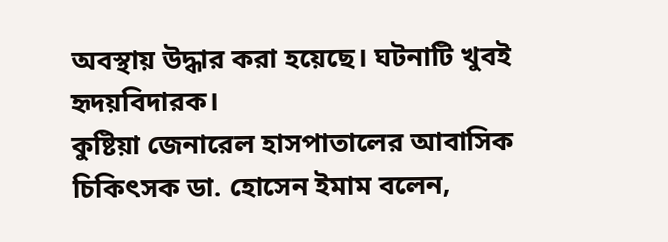অবস্থায় উদ্ধার করা হয়েছে। ঘটনাটি খুবই হৃদয়বিদারক।
কুষ্টিয়া জেনারেল হাসপাতালের আবাসিক চিকিৎসক ডা. হোসেন ইমাম বলেন,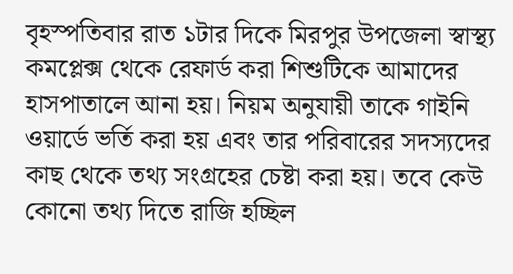বৃহস্পতিবার রাত ১টার দিকে মিরপুর উপজেলা স্বাস্থ্য কমপ্লেক্স থেকে রেফার্ড করা শিশুটিকে আমাদের হাসপাতালে আনা হয়। নিয়ম অনুযায়ী তাকে গাইনি ওয়ার্ডে ভর্তি করা হয় এবং তার পরিবারের সদস্যদের কাছ থেকে তথ্য সংগ্রহের চেষ্টা করা হয়। তবে কেউ কোনো তথ্য দিতে রাজি হচ্ছিল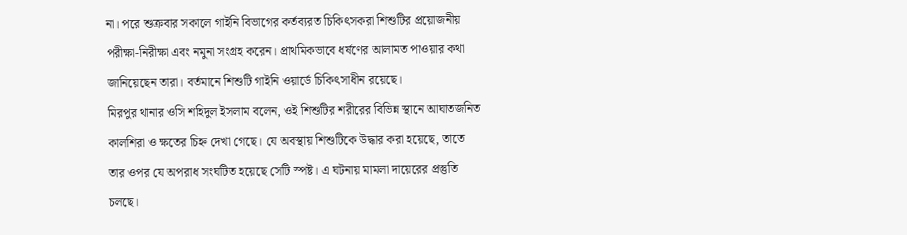না। পরে শুক্রবার সকালে গাইনি বিভাগের কর্তব্যরত চিকিৎসকরা শিশুটির প্রয়োজনীয় পরীক্ষা-নিরীক্ষা এবং নমুনা সংগ্রহ করেন। প্রাথমিকভাবে ধর্ষণের আলামত পাওয়ার কথা জানিয়েছেন তারা। বর্তমানে শিশুটি গাইনি ওয়ার্ডে চিকিৎসাধীন রয়েছে।
মিরপুর থানার ওসি শহিদুল ইসলাম বলেন, ওই শিশুটির শরীরের বিভিন্ন স্থানে আঘাতজনিত কালশিরা ও ক্ষতের চিহ্ন দেখা গেছে। যে অবস্থায় শিশুটিকে উদ্ধার করা হয়েছে, তাতে তার ওপর যে অপরাধ সংঘটিত হয়েছে সেটি স্পষ্ট। এ ঘটনায় মামলা দায়েরের প্রস্তুতি চলছে।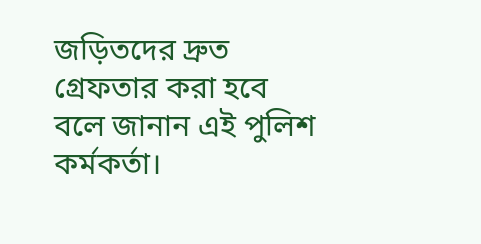জড়িতদের দ্রুত গ্রেফতার করা হবে বলে জানান এই পুলিশ কর্মকর্তা।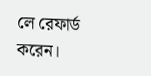লে রেফার্ড করেন।